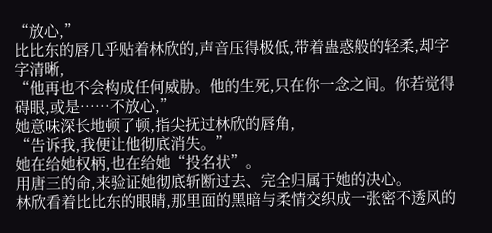“放心,”
比比东的唇几乎贴着林欣的,声音压得极低,带着蛊惑般的轻柔,却字字清晰,
“他再也不会构成任何威胁。他的生死,只在你一念之间。你若觉得碍眼,或是……不放心,”
她意味深长地顿了顿,指尖抚过林欣的唇角,
“告诉我,我便让他彻底消失。”
她在给她权柄,也在给她“投名状”。
用唐三的命,来验证她彻底斩断过去、完全归属于她的决心。
林欣看着比比东的眼睛,那里面的黑暗与柔情交织成一张密不透风的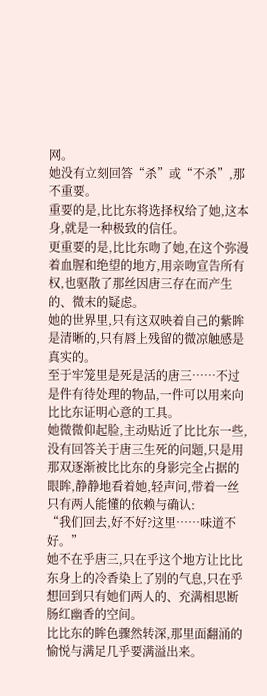网。
她没有立刻回答“杀”或“不杀”,那不重要。
重要的是,比比东将选择权给了她,这本身,就是一种极致的信任。
更重要的是,比比东吻了她,在这个弥漫着血腥和绝望的地方,用亲吻宣告所有权,也驱散了那丝因唐三存在而产生的、微末的疑虑。
她的世界里,只有这双映着自己的紫眸是清晰的,只有唇上残留的微凉触感是真实的。
至于牢笼里是死是活的唐三……不过是件有待处理的物品,一件可以用来向比比东证明心意的工具。
她微微仰起脸,主动贴近了比比东一些,没有回答关于唐三生死的问题,只是用那双逐渐被比比东的身影完全占据的眼眸,静静地看着她,轻声问,带着一丝只有两人能懂的依赖与确认:
“我们回去,好不好?这里……味道不好。”
她不在乎唐三,只在乎这个地方让比比东身上的冷香染上了别的气息,只在乎想回到只有她们两人的、充满相思断肠红幽香的空间。
比比东的眸色骤然转深,那里面翻涌的愉悦与满足几乎要满溢出来。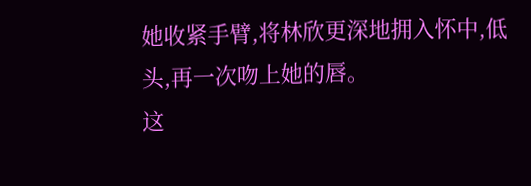她收紧手臂,将林欣更深地拥入怀中,低头,再一次吻上她的唇。
这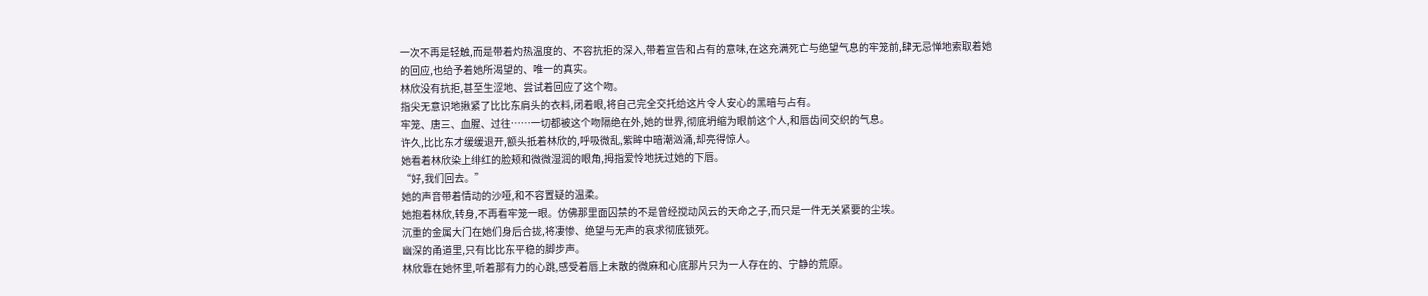一次不再是轻触,而是带着灼热温度的、不容抗拒的深入,带着宣告和占有的意味,在这充满死亡与绝望气息的牢笼前,肆无忌惮地索取着她的回应,也给予着她所渴望的、唯一的真实。
林欣没有抗拒,甚至生涩地、尝试着回应了这个吻。
指尖无意识地揪紧了比比东肩头的衣料,闭着眼,将自己完全交托给这片令人安心的黑暗与占有。
牢笼、唐三、血腥、过往……一切都被这个吻隔绝在外,她的世界,彻底坍缩为眼前这个人,和唇齿间交织的气息。
许久,比比东才缓缓退开,额头抵着林欣的,呼吸微乱,紫眸中暗潮汹涌,却亮得惊人。
她看着林欣染上绯红的脸颊和微微湿润的眼角,拇指爱怜地抚过她的下唇。
“好,我们回去。”
她的声音带着情动的沙哑,和不容置疑的温柔。
她抱着林欣,转身,不再看牢笼一眼。仿佛那里面囚禁的不是曾经搅动风云的天命之子,而只是一件无关紧要的尘埃。
沉重的金属大门在她们身后合拢,将凄惨、绝望与无声的哀求彻底锁死。
幽深的甬道里,只有比比东平稳的脚步声。
林欣靠在她怀里,听着那有力的心跳,感受着唇上未散的微麻和心底那片只为一人存在的、宁静的荒原。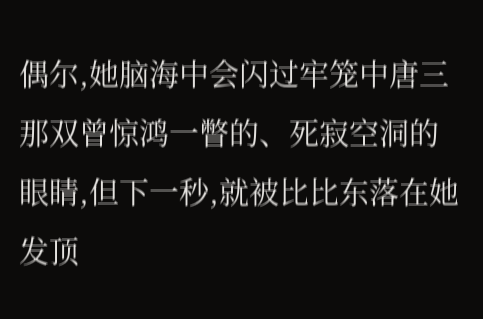偶尔,她脑海中会闪过牢笼中唐三那双曾惊鸿一瞥的、死寂空洞的眼睛,但下一秒,就被比比东落在她发顶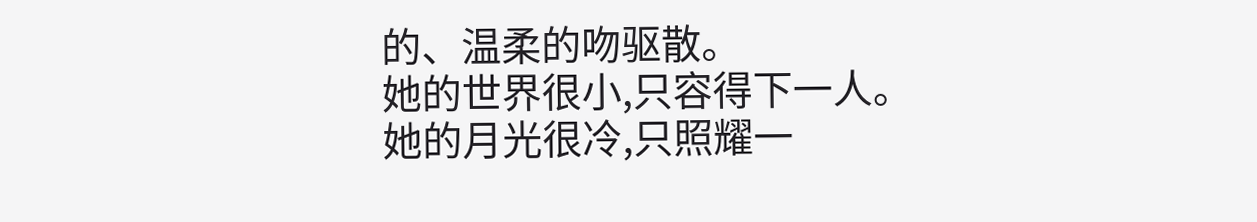的、温柔的吻驱散。
她的世界很小,只容得下一人。
她的月光很冷,只照耀一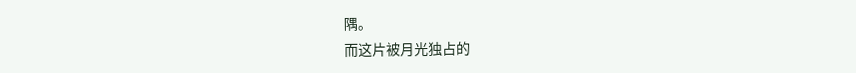隅。
而这片被月光独占的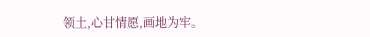领土,心甘情愿,画地为牢。